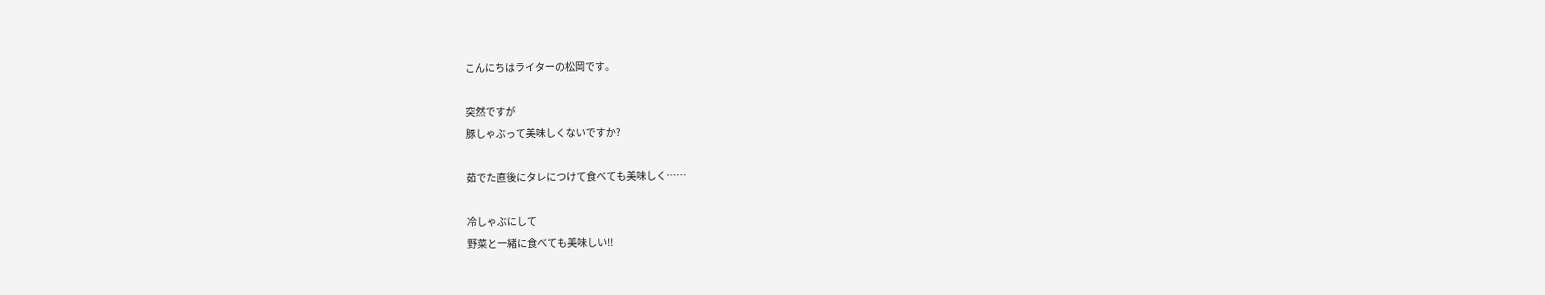こんにちはライターの松岡です。

突然ですが
豚しゃぶって美味しくないですか?

茹でた直後にタレにつけて食べても美味しく……

冷しゃぶにして
野菜と一緒に食べても美味しい!!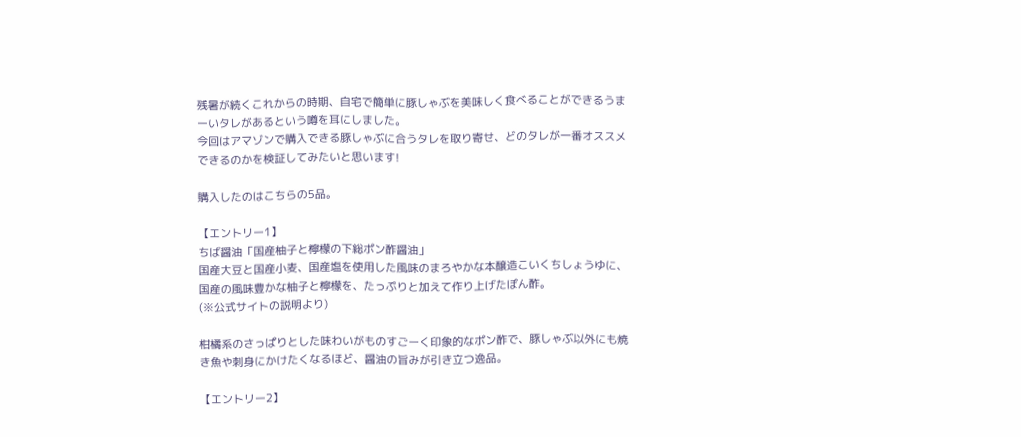残暑が続くこれからの時期、自宅で簡単に豚しゃぶを美味しく食べることができるうまーいタレがあるという噂を耳にしました。
今回はアマゾンで購入できる豚しゃぶに合うタレを取り寄せ、どのタレが一番オススメできるのかを検証してみたいと思います!

購入したのはこちらの5品。

【エントリー1】
ちば醤油「国産柚子と檸檬の下総ポン酢醤油」
国産大豆と国産小麦、国産塩を使用した風味のまろやかな本醸造こいくちしょうゆに、国産の風味豊かな柚子と檸檬を、たっぷりと加えて作り上げたぽん酢。
(※公式サイトの説明より)

柑橘系のさっぱりとした味わいがものすごーく印象的なポン酢で、豚しゃぶ以外にも焼き魚や刺身にかけたくなるほど、醤油の旨みが引き立つ逸品。

【エントリー2】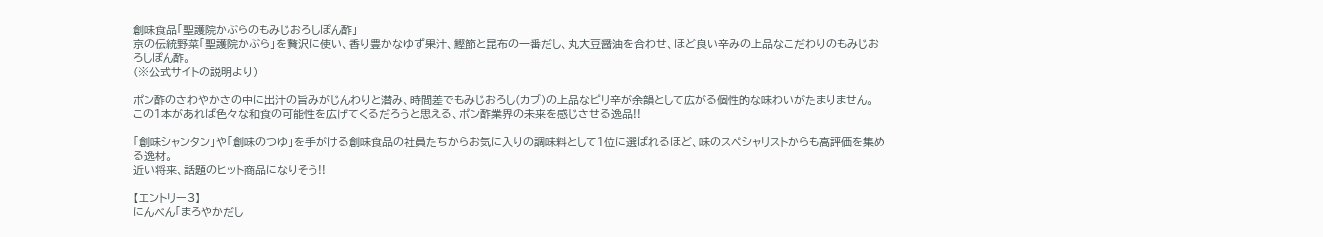創味食品「聖護院かぶらのもみじおろしぽん酢」
京の伝統野菜「聖護院かぶら」を贅沢に使い、香り豊かなゆず果汁、鰹節と昆布の一番だし、丸大豆醤油を合わせ、ほど良い辛みの上品なこだわりのもみじおろしぽん酢。
(※公式サイトの説明より)

ポン酢のさわやかさの中に出汁の旨みがじんわりと潜み、時間差でもみじおろし(カブ)の上品なピリ辛が余韻として広がる個性的な味わいがたまりません。
この1本があれば色々な和食の可能性を広げてくるだろうと思える、ポン酢業界の未来を感じさせる逸品!!

「創味シャンタン」や「創味のつゆ」を手がける創味食品の社員たちからお気に入りの調味料として1位に選ばれるほど、味のスペシャリストからも高評価を集める逸材。
近い将来、話題のヒット商品になりそう!!

【エントリー3】
にんべん「まろやかだし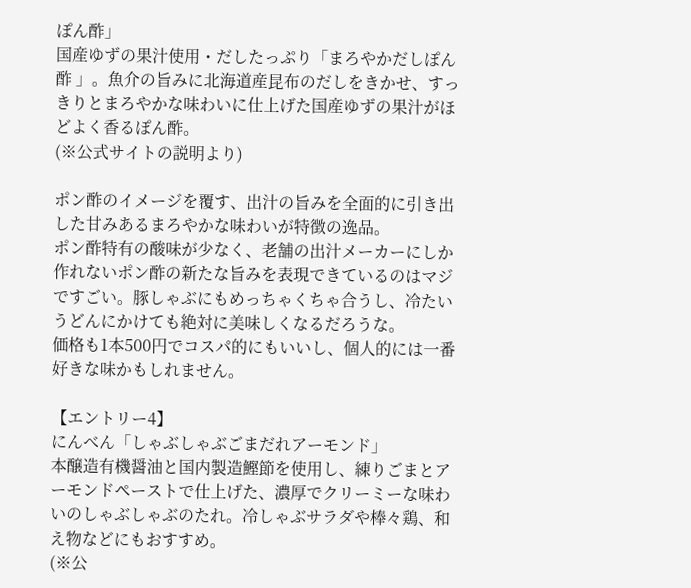ぽん酢」
国産ゆずの果汁使用・だしたっぷり「まろやかだしぽん酢 」。魚介の旨みに北海道産昆布のだしをきかせ、すっきりとまろやかな味わいに仕上げた国産ゆずの果汁がほどよく香るぽん酢。
(※公式サイトの説明より)

ポン酢のイメージを覆す、出汁の旨みを全面的に引き出した甘みあるまろやかな味わいが特徴の逸品。
ポン酢特有の酸味が少なく、老舗の出汁メーカーにしか作れないポン酢の新たな旨みを表現できているのはマジですごい。豚しゃぶにもめっちゃくちゃ合うし、冷たいうどんにかけても絶対に美味しくなるだろうな。
価格も1本500円でコスパ的にもいいし、個人的には一番好きな味かもしれません。

【エントリー4】
にんべん「しゃぶしゃぶごまだれアーモンド」
本醸造有機醤油と国内製造鰹節を使用し、練りごまとアーモンドペーストで仕上げた、濃厚でクリーミーな味わいのしゃぶしゃぶのたれ。冷しゃぶサラダや棒々鶏、和え物などにもおすすめ。
(※公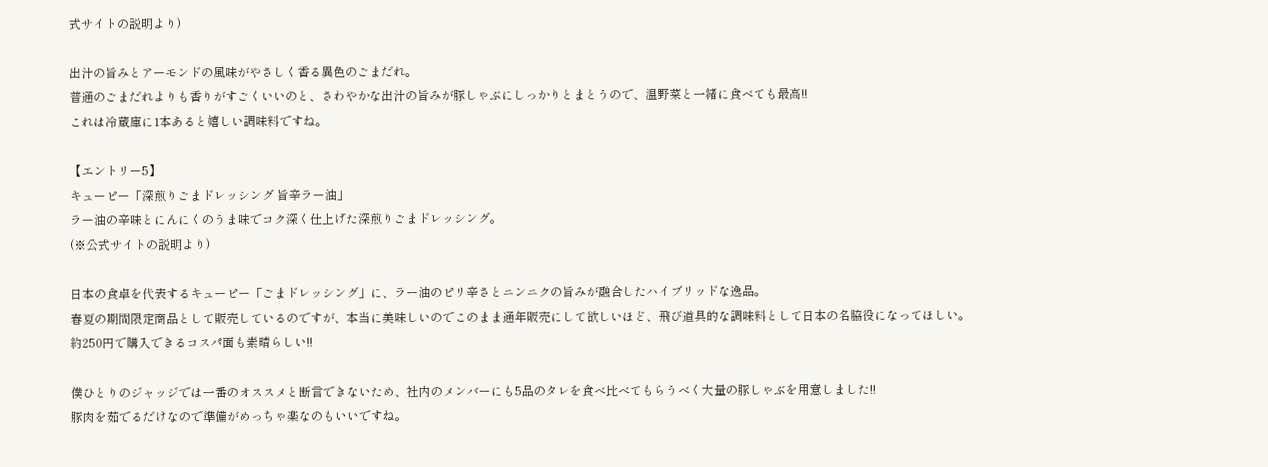式サイトの説明より)

出汁の旨みとアーモンドの風味がやさしく香る異色のごまだれ。
普通のごまだれよりも香りがすごくいいのと、さわやかな出汁の旨みが豚しゃぶにしっかりとまとうので、温野菜と一緒に食べても最高!!
これは冷蔵庫に1本あると嬉しい調味料ですね。

【エントリー5】
キューピー「深煎りごまドレッシング 旨辛ラー油」
ラー油の辛味とにんにくのうま味でコク深く仕上げた深煎りごまドレッシング。
(※公式サイトの説明より)

日本の食卓を代表するキューピー「ごまドレッシング」に、ラー油のピリ辛さとニンニクの旨みが融合したハイブリッドな逸品。
春夏の期間限定商品として販売しているのですが、本当に美味しいのでこのまま通年販売にして欲しいほど、飛び道具的な調味料として日本の名脇役になってほしい。
約250円で購入できるコスパ面も素晴らしい!!

僕ひとりのジャッジでは一番のオススメと断言できないため、社内のメンバーにも5品のタレを食べ比べてもらうべく大量の豚しゃぶを用意しました!!
豚肉を茹でるだけなので準備がめっちゃ楽なのもいいですね。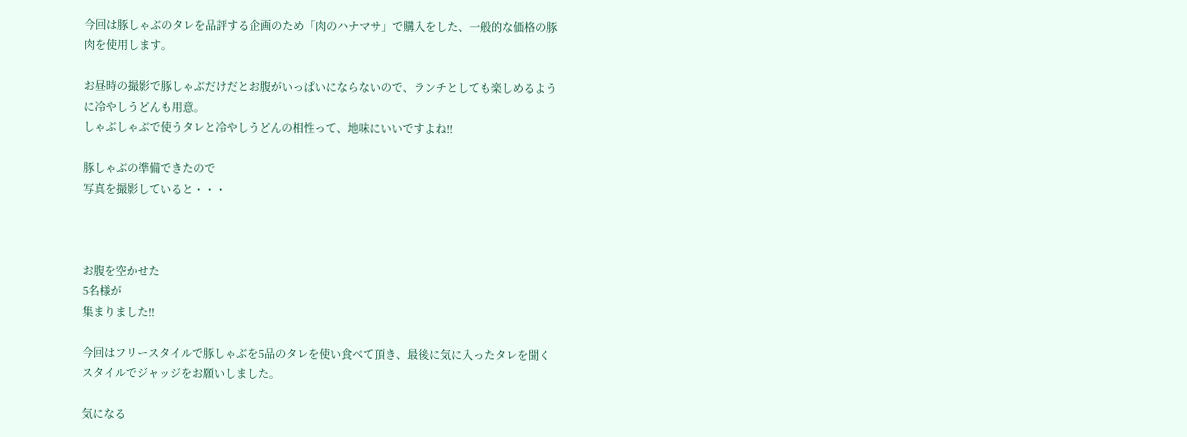今回は豚しゃぶのタレを品評する企画のため「肉のハナマサ」で購入をした、一般的な価格の豚肉を使用します。

お昼時の撮影で豚しゃぶだけだとお腹がいっぱいにならないので、ランチとしても楽しめるように冷やしうどんも用意。
しゃぶしゃぶで使うタレと冷やしうどんの相性って、地味にいいですよね!!

豚しゃぶの準備できたので
写真を撮影していると・・・



お腹を空かせた
5名様が
集まりました!!

今回はフリースタイルで豚しゃぶを5品のタレを使い食べて頂き、最後に気に入ったタレを聞くスタイルでジャッジをお願いしました。

気になる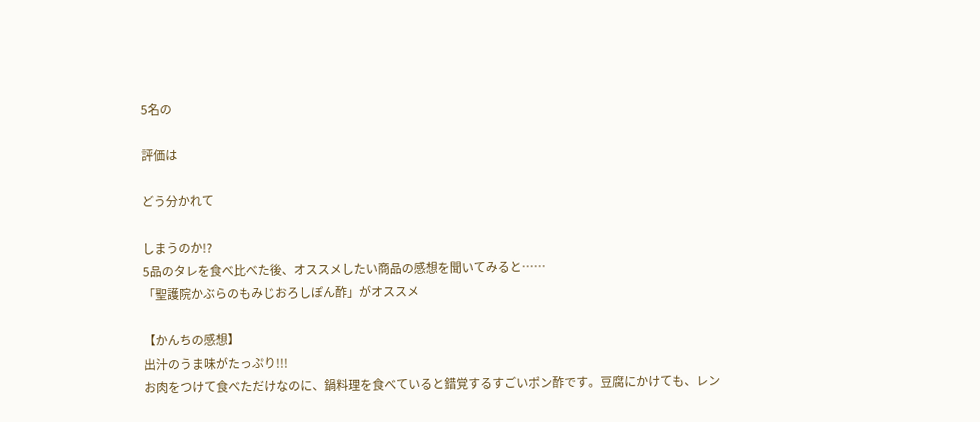5名の

評価は

どう分かれて

しまうのか!?
5品のタレを食べ比べた後、オススメしたい商品の感想を聞いてみると……
「聖護院かぶらのもみじおろしぽん酢」がオススメ

【かんちの感想】
出汁のうま味がたっぷり!!!
お肉をつけて食べただけなのに、鍋料理を食べていると錯覚するすごいポン酢です。豆腐にかけても、レン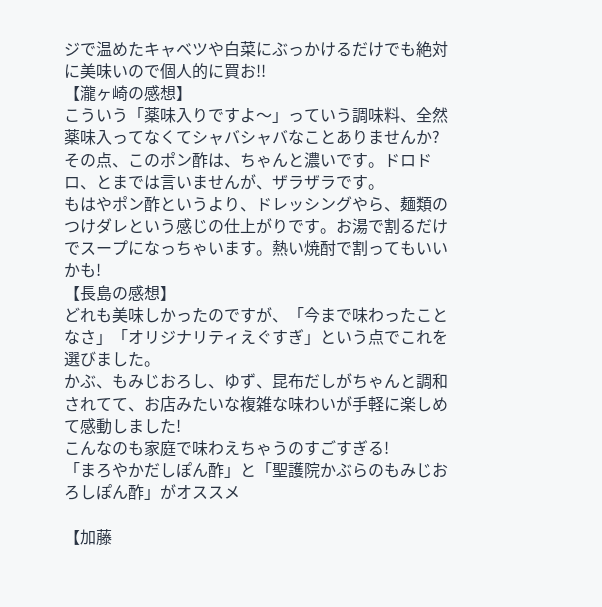ジで温めたキャベツや白菜にぶっかけるだけでも絶対に美味いので個人的に買お!!
【瀧ヶ崎の感想】
こういう「薬味入りですよ〜」っていう調味料、全然薬味入ってなくてシャバシャバなことありませんか?
その点、このポン酢は、ちゃんと濃いです。ドロドロ、とまでは言いませんが、ザラザラです。
もはやポン酢というより、ドレッシングやら、麺類のつけダレという感じの仕上がりです。お湯で割るだけでスープになっちゃいます。熱い焼酎で割ってもいいかも!
【長島の感想】
どれも美味しかったのですが、「今まで味わったことなさ」「オリジナリティえぐすぎ」という点でこれを選びました。
かぶ、もみじおろし、ゆず、昆布だしがちゃんと調和されてて、お店みたいな複雑な味わいが手軽に楽しめて感動しました!
こんなのも家庭で味わえちゃうのすごすぎる!
「まろやかだしぽん酢」と「聖護院かぶらのもみじおろしぽん酢」がオススメ

【加藤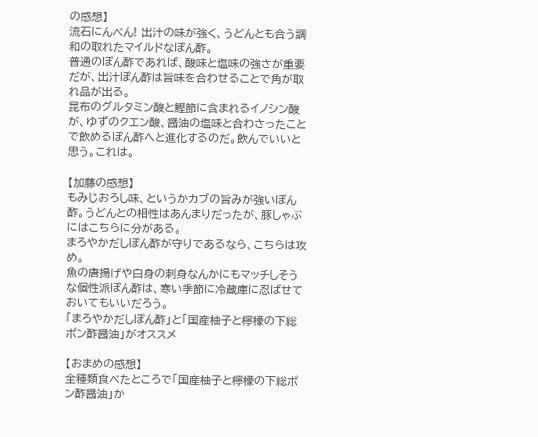の感想】
流石にんべん! 出汁の味が強く、うどんとも合う調和の取れたマイルドなぽん酢。
普通のぽん酢であれば、酸味と塩味の強さが重要だが、出汁ぽん酢は旨味を合わせることで角が取れ品が出る。
昆布のグルタミン酸と鰹節に含まれるイノシン酸が、ゆずのクエン酸、醤油の塩味と合わさったことで飲めるぽん酢へと進化するのだ。飲んでいいと思う。これは。

【加藤の感想】
もみじおろし味、というかカブの旨みが強いぽん酢。うどんとの相性はあんまりだったが、豚しゃぶにはこちらに分がある。
まろやかだしぽん酢が守りであるなら、こちらは攻め。
魚の唐揚げや白身の刺身なんかにもマッチしそうな個性派ぽん酢は、寒い季節に冷蔵庫に忍ばせておいてもいいだろう。
「まろやかだしぽん酢」と「国産柚子と檸檬の下総ポン酢醤油」がオススメ

【おまめの感想】
全種類食べたところで「国産柚子と檸檬の下総ポン酢醤油」か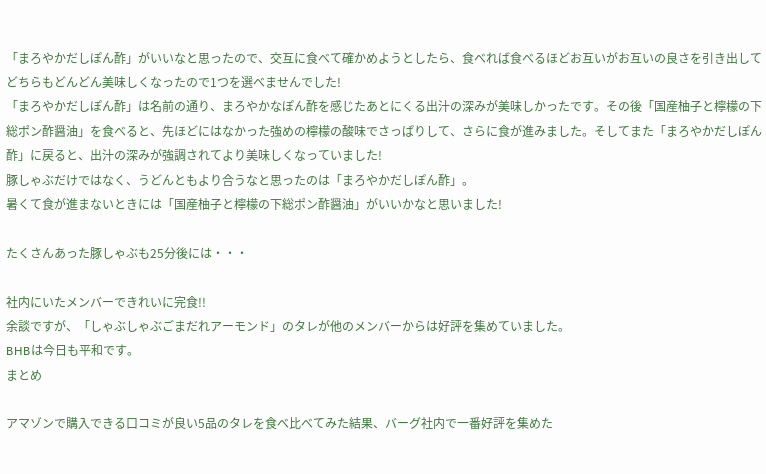「まろやかだしぽん酢」がいいなと思ったので、交互に食べて確かめようとしたら、食べれば食べるほどお互いがお互いの良さを引き出してどちらもどんどん美味しくなったので1つを選べませんでした!
「まろやかだしぽん酢」は名前の通り、まろやかなぽん酢を感じたあとにくる出汁の深みが美味しかったです。その後「国産柚子と檸檬の下総ポン酢醤油」を食べると、先ほどにはなかった強めの檸檬の酸味でさっぱりして、さらに食が進みました。そしてまた「まろやかだしぽん酢」に戻ると、出汁の深みが強調されてより美味しくなっていました!
豚しゃぶだけではなく、うどんともより合うなと思ったのは「まろやかだしぽん酢」。
暑くて食が進まないときには「国産柚子と檸檬の下総ポン酢醤油」がいいかなと思いました!

たくさんあった豚しゃぶも25分後には・・・

社内にいたメンバーできれいに完食!!
余談ですが、「しゃぶしゃぶごまだれアーモンド」のタレが他のメンバーからは好評を集めていました。
BHBは今日も平和です。
まとめ

アマゾンで購入できる口コミが良い5品のタレを食べ比べてみた結果、バーグ社内で一番好評を集めた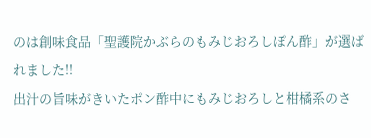のは創味食品「聖護院かぶらのもみじおろしぽん酢」が選ばれました!!
出汁の旨味がきいたポン酢中にもみじおろしと柑橘系のさ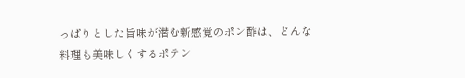っぱりとした旨味が潜む新感覚のポン酢は、どんな料理も美味しくするポテン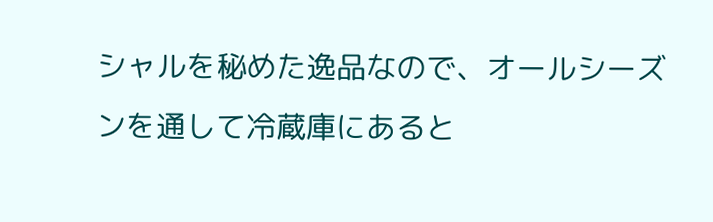シャルを秘めた逸品なので、オールシーズンを通して冷蔵庫にあると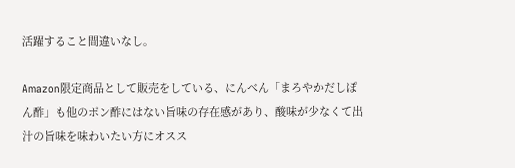活躍すること間違いなし。

Amazon限定商品として販売をしている、にんべん「まろやかだしぽん酢」も他のポン酢にはない旨味の存在感があり、酸味が少なくて出汁の旨味を味わいたい方にオスス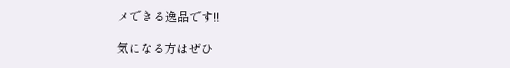メできる逸品です!!

気になる方はぜひ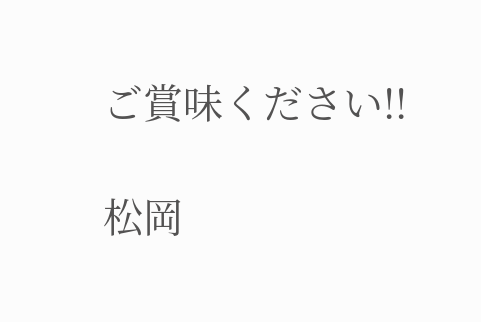ご賞味ください!!

松岡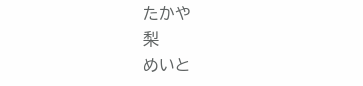たかや
梨
めいと